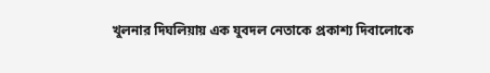খুলনার দিঘলিয়ায় এক যুবদল নেতাকে প্রকাশ্য দিবালোকে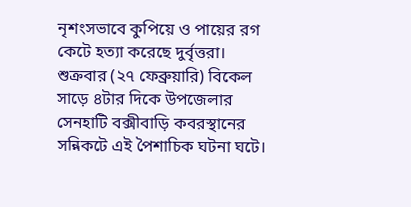নৃশংসভাবে কুপিয়ে ও পায়ের রগ কেটে হত্যা করেছে দুর্বৃত্তরা। শুক্রবার (২৭ ফেব্রুয়ারি) বিকেল সাড়ে ৪টার দিকে উপজেলার সেনহাটি বক্সীবাড়ি কবরস্থানের সন্নিকটে এই পৈশাচিক ঘটনা ঘটে।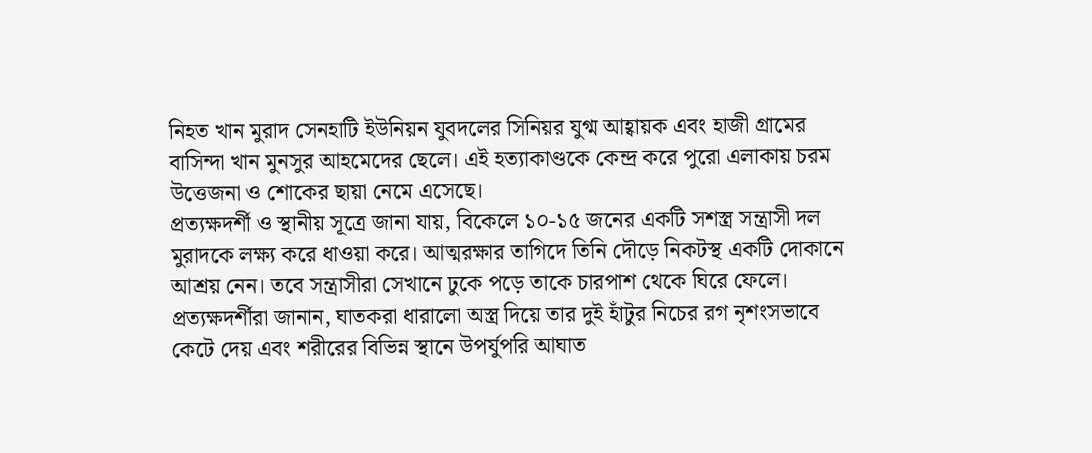নিহত খান মুরাদ সেনহাটি ইউনিয়ন যুবদলের সিনিয়র যুগ্ম আহ্বায়ক এবং হাজী গ্রামের বাসিন্দা খান মুনসুর আহমেদের ছেলে। এই হত্যাকাণ্ডকে কেন্দ্র করে পুরো এলাকায় চরম উত্তেজনা ও শোকের ছায়া নেমে এসেছে।
প্রত্যক্ষদর্শী ও স্থানীয় সূত্রে জানা যায়, বিকেলে ১০-১৫ জনের একটি সশস্ত্র সন্ত্রাসী দল মুরাদকে লক্ষ্য করে ধাওয়া করে। আত্মরক্ষার তাগিদে তিনি দৌড়ে নিকটস্থ একটি দোকানে আশ্রয় নেন। তবে সন্ত্রাসীরা সেখানে ঢুকে পড়ে তাকে চারপাশ থেকে ঘিরে ফেলে। প্রত্যক্ষদর্শীরা জানান, ঘাতকরা ধারালো অস্ত্র দিয়ে তার দুই হাঁটুর নিচের রগ নৃশংসভাবে কেটে দেয় এবং শরীরের বিভিন্ন স্থানে উপর্যুপরি আঘাত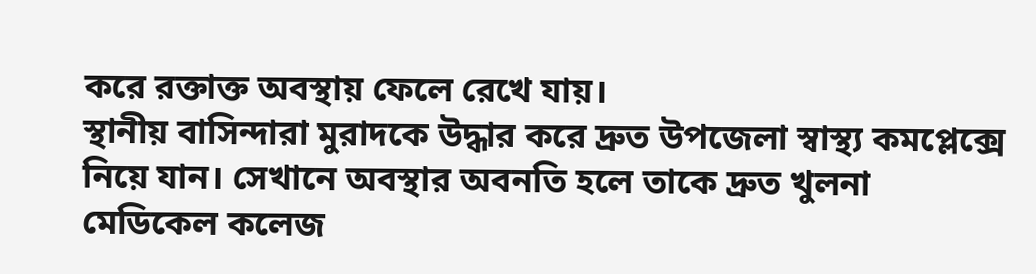করে রক্তাক্ত অবস্থায় ফেলে রেখে যায়।
স্থানীয় বাসিন্দারা মুরাদকে উদ্ধার করে দ্রুত উপজেলা স্বাস্থ্য কমপ্লেক্সে নিয়ে যান। সেখানে অবস্থার অবনতি হলে তাকে দ্রুত খুলনা মেডিকেল কলেজ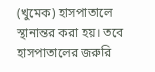(খুমেক) হাসপাতালে স্থানান্তর করা হয়। তবে হাসপাতালের জরুরি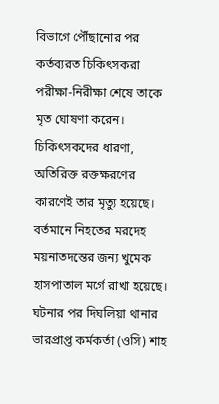বিভাগে পৌঁছানোর পর কর্তব্যরত চিকিৎসকরা পরীক্ষা-নিরীক্ষা শেষে তাকে মৃত ঘোষণা করেন। চিকিৎসকদের ধারণা, অতিরিক্ত রক্তক্ষরণের কারণেই তার মৃত্যু হয়েছে। বর্তমানে নিহতের মরদেহ ময়নাতদন্তের জন্য খুমেক হাসপাতাল মর্গে রাখা হয়েছে।
ঘটনার পর দিঘলিয়া থানার ভারপ্রাপ্ত কর্মকর্তা (ওসি) শাহ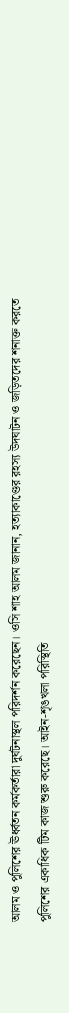আলম ও পুলিশের ঊর্ধ্বতন কর্মকর্তারা দুর্ঘটনাস্থল পরিদর্শন করেছেন। ওসি শাহ আলম জানান, হত্যাকাণ্ডের রহস্য উদঘাটন ও জড়িতদের শনাক্ত করতে পুলিশের একাধিক টিম কাজ শুরু করেছে। আইন-শৃঙখলা পরিস্থিতি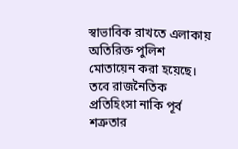স্বাভাবিক রাখতে এলাকায় অতিরিক্ত পুলিশ মোতায়েন করা হয়েছে। তবে রাজনৈতিক প্রতিহিংসা নাকি পূর্ব শত্রুতার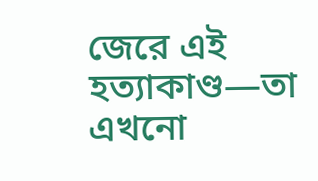জেরে এই হত্যাকাণ্ড—তা এখনো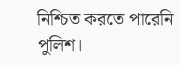নিশ্চিত করতে পারেনি পুলিশ।